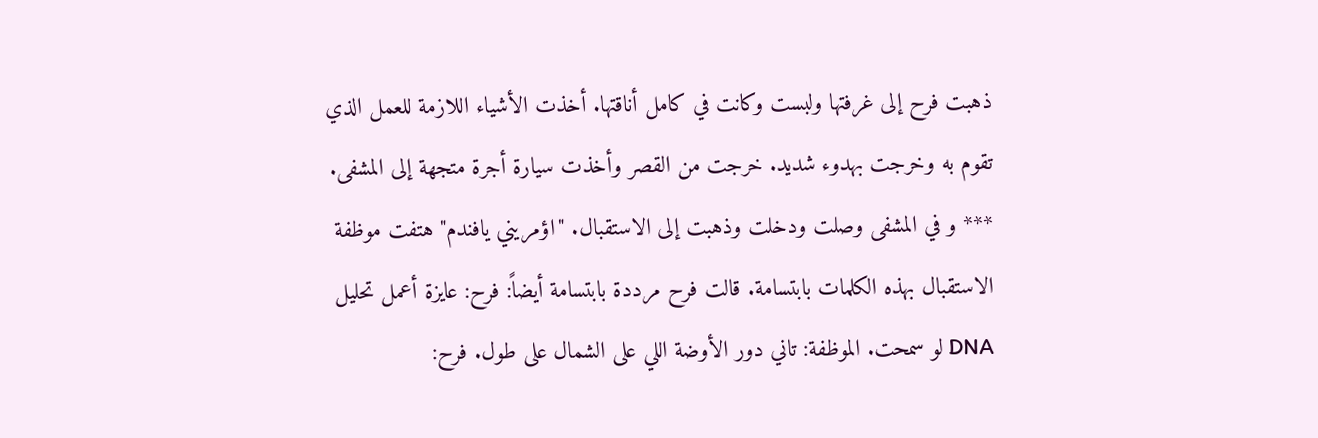ذهبت فرح إلى غرفتها ولبست وكانت في كامل أناقتها. أخذت الأشياء اللازمة للعمل الذي تقوم به وخرجت بهدوء شديد. خرجت من القصر وأخذت سيارة أجرة متجهة إلى المشفى. *** و في المشفى وصلت ودخلت وذهبت إلى الاستقبال. "اؤمريني يافندم" هتفت موظفة الاستقبال بهذه الكلمات بابتسامة. قالت فرح مرددة بابتسامة أيضاً: فرح: عايزة أعمل تحليل DNA لو سمحت. الموظفة: تاني دور الأوضة اللي على الشمال على طول. فرح: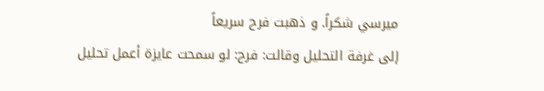ميرسي شكراً. و ذهبت فرح سريعاً
إلى غرفة التحليل وقالت: فرح: لو سمحت عايزة أعمل تحليل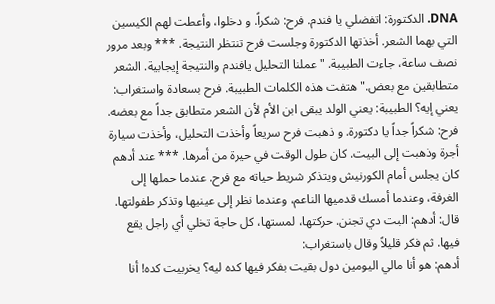DNA. الدكتورة: اتفضلي يا فندم. فرح: شكراً. و دخلوا، وأعطت لهم الكيسين التي بهما الشعر. أخذتها الدكتورة وجلست فرح تنتظر النتيجة. *** وبعد مرور نصف ساعة، جاءت الطبيبة. "عملنا التحليل يافندم والنتيجة إيجابية. الشعر متطابقين مع بعض." هتفت هذه الكلمات الطبيبة. فرح بسعادة واستغراب: يعني إيه؟ الطبيبة: يعني الولد يبقى ابن الأم لأن الشعر متطابق جداً مع بعضه.
فرح: شكراً جداً يا دكتورة. و ذهبت فرح سريعاً وأخذت التحليل، وأخذت سيارة أجرة وذهبت إلى البيت. كان طول الوقت في حيرة من أمرها. *** عند أدهم كان يجلس أمام الكورنيش ويتذكر شريط حياته مع فرح. عندما حملها إلى الغرفة، وعندما أمسك قدميها الناعم، وعندما نظر إلى عينيها وتذكر طفولتها. قال: أدهم: البت دي تجنن. حركتها، لمستها، كل حاجة تخلي أي راجل يقع فيها. ثم فكر قليلاً وقال باستغراب:
أدهم: هو أنا مالي اليومين دول بقيت بفكر فيها كده ليه؟ يخربيت كده! أنا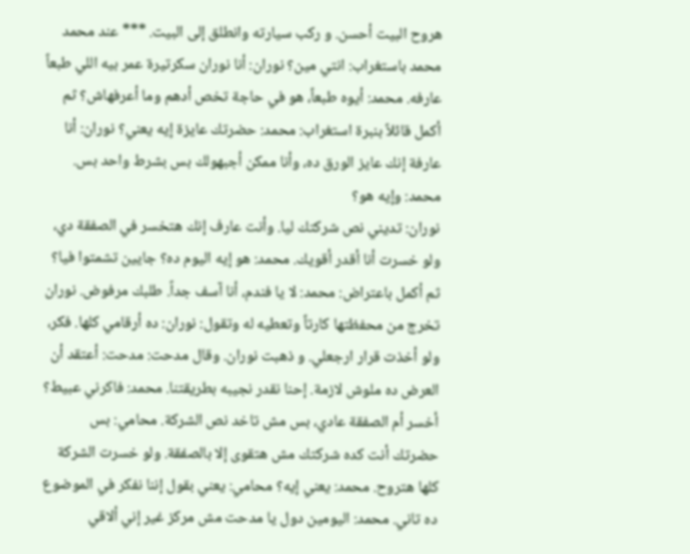هروح البيت أحسن. و ركب سيارته وانطلق إلى البيت. *** عند محمد محمد باستغراب: انتي مين؟ نوران: أنا نوران سكرتيرة عمر بيه اللي طبعاً عارفه. محمد: أيوه طبعاً، هو في حاجة تخص أدهم وما أعرفهاش؟ ثم أكمل قائلاً بنبرة استغراب: محمد: حضرتك عايزة إيه يعني؟ نوران: أنا عارفة إنك عايز الورق ده، وأنا ممكن أجبهولك بس بشرط واحد بس. محمد: وإيه هو؟
نوران: تديني نص شركتك ليا. وأنت عارف إنك هتخسر في الصفقة دي، ولو خسرت أنا أقدر أقويك. محمد: هو إيه اليوم ده؟ جايين تشمتوا فيا؟ ثم أكمل باعتراض: محمد: لا يا فندم، أنا آسف جداً. طلبك مرفوض. نوران تخرج من محفظتها كارتاً وتعطيه له وتقول: نوران: ده أرقامي كلها. فكر، ولو أخذت قرار ارجعلي. و ذهبت نوران. وقال مدحت: مدحت: أعتقد أن العرض ده ملوش لازمة. إحنا نقدر نجيبه بطريقتنا. محمد: فاكرني عبيط؟
أخسر أم الصفقة عادي، بس مش تاخد نص الشركة. محامي: بس حضرتك أنت كده شركتك مش هتقوى إلا بالصفقة. ولو خسرت الشركة كلها هتروح. محمد: يعني إيه؟ محامي: يعني بقول إننا نفكر في الموضوع ده تاني. محمد: اليومين دول يا مدحت مش مركز غير إني ألاقي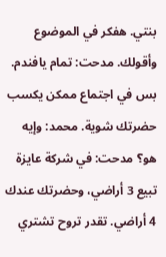بنتي. هفكر في الموضوع وأقولك. مدحت: تمام يافندم. بس في اجتماع ممكن يكسب حضرتك شوية. محمد: وإيه هو؟ مدحت: في شركة عايزة تبيع 3 أراضي، وحضرتك عندك 4 أراضي. تقدر تروح تشتري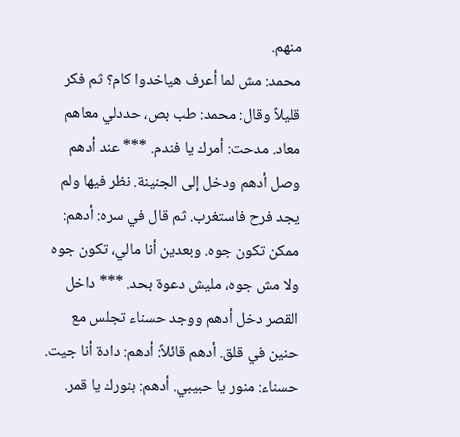منهم.
محمد: مش لما أعرف هياخدوا كام؟ ثم فكر قليلاً وقال: محمد: طب بص، حددلي معاهم معاد. مدحت: أمرك يا فندم. *** عند أدهم وصل أدهم ودخل إلى الجنينة. نظر فيها ولم يجد فرح فاستغرب. ثم قال في سره: أدهم: ممكن تكون جوه. وبعدين أنا مالي، تكون جوه ولا مش جوه، مليش دعوة بحد. *** داخل القصر دخل أدهم ووجد حسناء تجلس مع حنين في قلق. أدهم قائلاً: أدهم: دادة أنا جيت. حسناء: منور يا حبيبي. أدهم: بنورك يا قمر.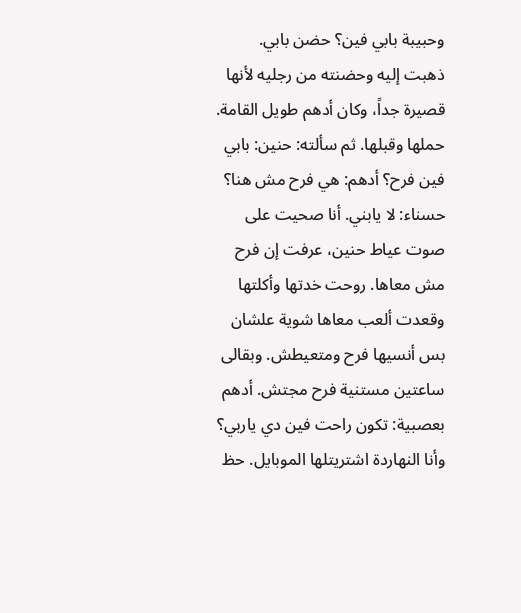وحبيبة بابي فين؟ حضن بابي.
ذهبت إليه وحضنته من رجليه لأنها قصيرة جداً، وكان أدهم طويل القامة. حملها وقبلها. ثم سألته: حنين: بابي فين فرح؟ أدهم: هي فرح مش هنا؟ حسناء: لا يابني. أنا صحيت على صوت عياط حنين، عرفت إن فرح مش معاها. روحت خدتها وأكلتها وقعدت ألعب معاها شوية علشان بس أنسيها فرح ومتعيطش. وبقالى ساعتين مستنية فرح مجتش. أدهم بعصبية: تكون راحت فين دي ياربي؟ وأنا النهاردة اشتريتلها الموبايل. حظ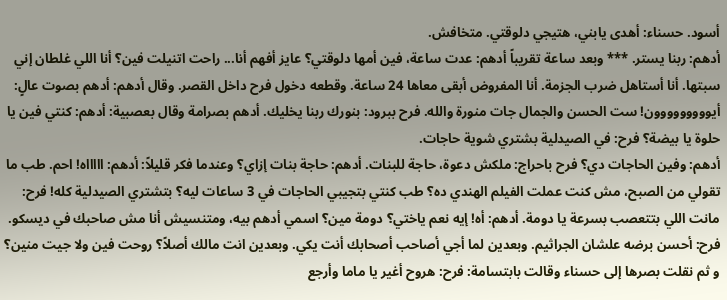أسود. حسناء: أهدى يابني، هتيجي دلوقتي. متخافش.
أدهم: ربنا يستر. *** وبعد ساعة تقريباً أدهم: عدت ساعة، فين أمها دلوقتي؟ عايز أفهم أنا... راحت اتنيلت فين؟ أنا اللي غلطان إني سبتها. أنا أستاهل ضرب الجزمة. أنا المفروض أبقى معاها 24 ساعة. وقطعه دخول فرح داخل القصر. وقال أدهم: أدهم بصوت عالٍ: أيووووووووون! ست الحسن والجمال جات منورة والله. فرح ببرود: بنورك ربنا يخليك. أدهم بصرامة وقال بعصبية: أدهم: كنتي فين يا حلوة يا بيضة؟ فرح: في الصيدلية بشتري شوية حاجات.
أدهم: وفين الحاجات دي؟ فرح باحراج: ملكش دعوة، حاجة للبنات. أدهم: حاجة بنات إزاي؟ وعندما فكر قليلاً: أدهم: اااااه! احم. طب ما تقولي من الصبح، مش كنت عملت الفيلم الهندي ده؟ طب كنتي بتجيبي الحاجات في 3 ساعات ليه؟ بتشتري الصيدلية كله! فرح: مانت اللي بتتعصب بسرعة يا دومة. أدهم: أه! إيه نعم ياختي؟ دومة مين؟ اسمي أدهم بيه، ومتنسيش أنا مش صاحبك في ديسكو.
فرح: أحسن برضه علشان الجراثيم. وبعدين لما أجي أصاحب أصحابك أنت يكي. وبعدين انت مالك أصلاً؟ روحت فين ولا جيت منين؟ و ثم نقلت بصرها إلى حسناء وقالت بابتسامة: فرح: هروح أغير يا ماما وأرجع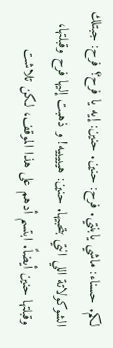لكم. حسناء: ماشي يابنتي. فرح: حنين. حنين: إيه يا فرح؟ فرح: جبتلك الشوكولاتة اللي انتي بتحبيها. حنين: هيييييه! و ذهبت إليها فرح وقبلتها، وقبلتها حنين أيضاً. ابتسم أدهم على هذا الموقف، لكن تلاشت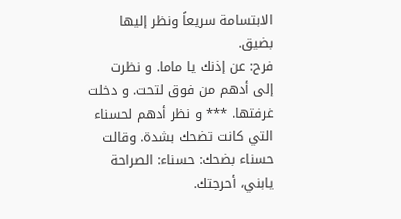الابتسامة سريعاً ونظر إليها بضيق.
فرح: عن إذنك يا ماما. و نظرت إلى أدهم من فوق لتحت. و دخلت غرفتها. *** و نظر أدهم لحسناء التي كانت تضحك بشدة. وقالت حسناء بضحك: حسناء: الصراحة يابني، أحرجتك.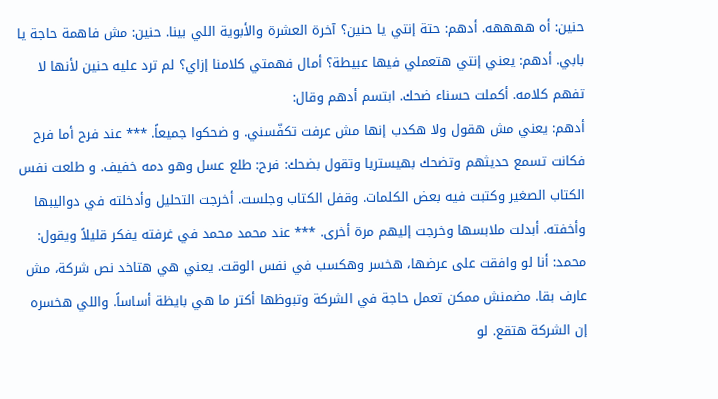حنين: أه ههههه. أدهم: حتة إنتي يا حنين؟ آخرة العشرة والأبوية اللي بينا. حنين: مش فاهمة حاجة يا بابي. أدهم: يعني إنتي هتعملي فيها عبيطة؟ أمال فهمتي كلامنا إزاي؟ لم ترد عليه حنين لأنها لا تفهم كلامه. أكملت حسناء ضحك. ابتسم أدهم وقال:
أدهم: يعني مش هقول ولا هكدب إنها مش عرفت تكفّسني. و ضحكوا جميعاً. *** عند فرح أما فرح فكانت تسمع حديثهم وتضحك بهيستريا وتقول بضحك: فرح: طلع عسل وهو دمه خفيف. و طلعت نفس الكتاب الصغير وكتبت فيه بعض الكلمات. وقفل الكتاب وجلست. أخرجت التحليل وأدخلته في دواليبها وأخفته. أبدلت ملابسها وخرجت إليهم مرة أخرى. *** عند محمد محمد في غرفته يفكر قليلاً ويقول:
محمد: أنا لو وافقت على عرضها، هخسر وهكسب في نفس الوقت. يعني هي هتاخد نص شركة، مش عارف بقا. مضمنش ممكن تعمل حاجة في الشركة وتبوظها أكتر ما هي بايظة أساساً. واللي هخسره إن الشركة هتقع. لو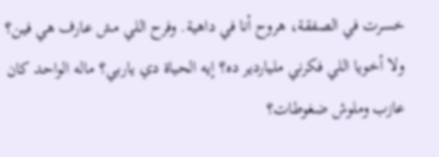خسرت في الصفقة، هروح أنا في داهية. وفرح اللي مش عارف هي فين؟ ولا أخويا اللي فكرني ملياردير ده؟ إيه الحياة دي ياربي؟ ماله الواحد كان عازب وملوش ضغوطات؟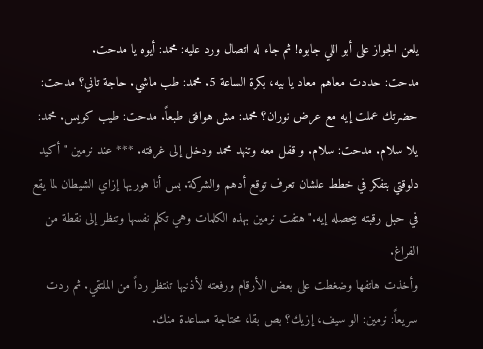يلعن الجواز على أبو اللي جابوه! ثم جاء له اتصال ورد عليه: محمد: أيوه يا مدحت.
مدحت: حددت معاهم معاد يا بيه، بكرة الساعة 5. محمد: طب ماشي. حاجة تاني؟ مدحت: حضرتك عملت إيه مع عرض نوران؟ محمد: مش هوافق طبعاً. مدحت: طيب كويس. محمد: يلا سلام. مدحت: سلام. و قفل معه وتنهد محمد ودخل إلى غرفته. *** عند نرمين "أكيد دلوقتي بتفكر في خطط علشان تعرف توقع أدهم والشركة. بس أنا هوريها إزاي الشيطان لما يقع في حبل رقبته بيحصله إيه." هتفت نرمين بهذه الكلمات وهي تكلم نفسها وتنظر إلى نقطة من الفراغ.
وأخذت هاتفها وضغطت على بعض الأرقام ورفعته لأذنيها تنتظر رداً من الملتقي. ثم ردت سريعاً: نرمين: الو سيف، إزيك؟ بص بقا، محتاجة مساعدة منك.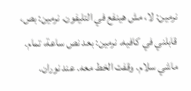نرمين: لا، مش هينفع في التليفون. نرمين: بص، قابلني في كافيه. نرمين: بعد نص ساعة، تمام. ماشي سلام. وقفت الخط معه. عند نوران.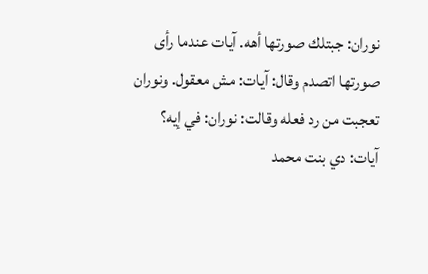نوران: جبتلك صورتها أهه. آيات عندما رأى صورتها اتصدم وقال: آيات: مش معقول. ونوران تعجبت من رد فعله وقالت: نوران: في إيه؟ آيات: دي بنت محمد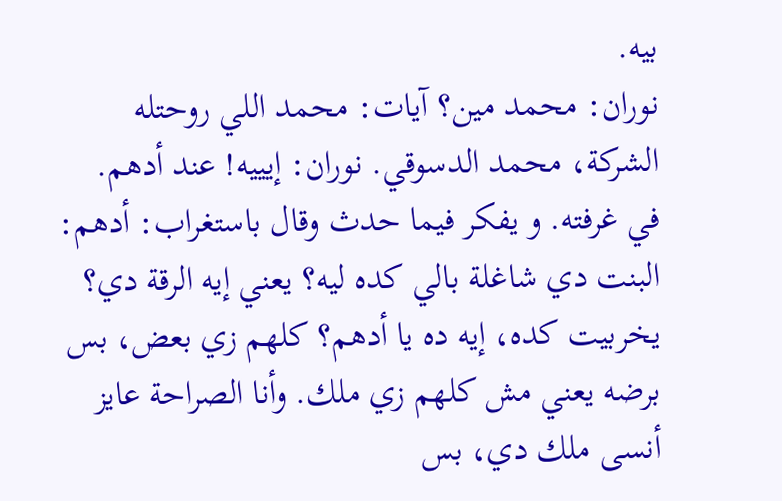بيه.
نوران: محمد مين؟ آيات: محمد اللي روحتله الشركة، محمد الدسوقي. نوران: إيييه! عند أدهم. في غرفته. و يفكر فيما حدث وقال باستغراب: أدهم: البنت دي شاغلة بالي كده ليه؟ يعني إيه الرقة دي؟ يخربيت كده، إيه ده يا أدهم؟ كلهم زي بعض، بس برضه يعني مش كلهم زي ملك. وأنا الصراحة عايز أنسى ملك دي، بس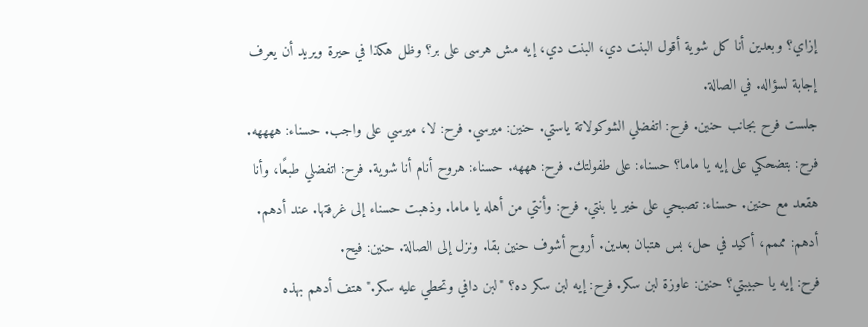إزاي؟ وبعدين أنا كل شوية أقول البنت دي، البنت دي، إيه مش هرسى على بر؟ وظل هكذا في حيرة ويريد أن يعرف إجابة لسؤاله. في الصالة.
جلست فرح بجانب حنين. فرح: اتفضلي الشوكولاتة ياستي. حنين: ميرسي. فرح: لا، ميرسي على واجب. حسناء: ههههه. فرح: بتضحكي على إيه يا ماما؟ حسناء: على طفولتك. فرح: هههه. حسناء: هروح أنام أنا شوية. فرح: اتفضلي طبعًا، وأنا هقعد مع حنين. حسناء: تصبحي على خير يا بنتي. فرح: وأنتي من أهله يا ماما. وذهبت حسناء إلى غرفتها. عند أدهم. أدهم: مممم، أكيد في حل، بس هتبان بعدين. أروح أشوف حنين بقا. ونزل إلى الصالة. حنين: فيح.
فرح: إيه يا حبيبتي؟ حنين: عاوزة لبن سكر. فرح: إيه لبن سكر ده؟ "لبن دافي وتحطي عليه سكر." هتف أدهم بهذه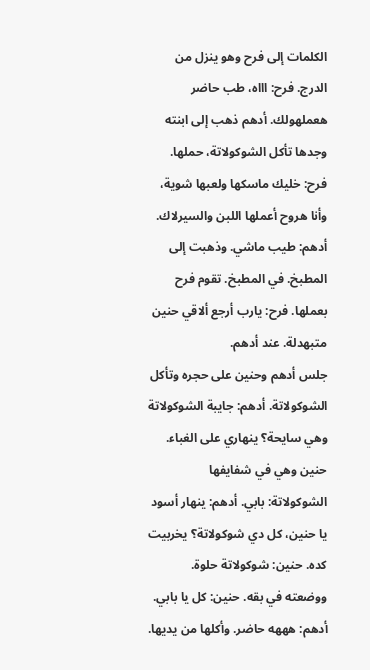الكلمات إلى فرح وهو ينزل من الدرج. فرح: اااه، طب حاضر هعملهولك. أدهم ذهب إلى ابنته وجدها تأكل الشوكولاتة، حملها. فرح: خليك ماسكها ولعبها شوية، وأنا هروح أعملها اللبن والسيرلاك. أدهم: طيب ماشي. وذهبت إلى المطبخ. في المطبخ. تقوم فرح بعملها. فرح: يارب أرجع ألاقي حنين متبهدلة. عند أدهم.
جلس أدهم وحنين على حجره وتأكل الشوكولاتة. أدهم: جايبة الشوكولاتة وهي سايحة؟ ينهاري على الغباء. حنين وهي في شفايفها الشوكولاتة: بابي. أدهم: ينهار أسود يا حنين، كل دي شوكولاتة؟ يخربيت كده. حنين: شوكولاتة حلوة. ووضعته في بقه. حنين: كل يا بابي. أدهم: هههه حاضر. وأكلها من يديها.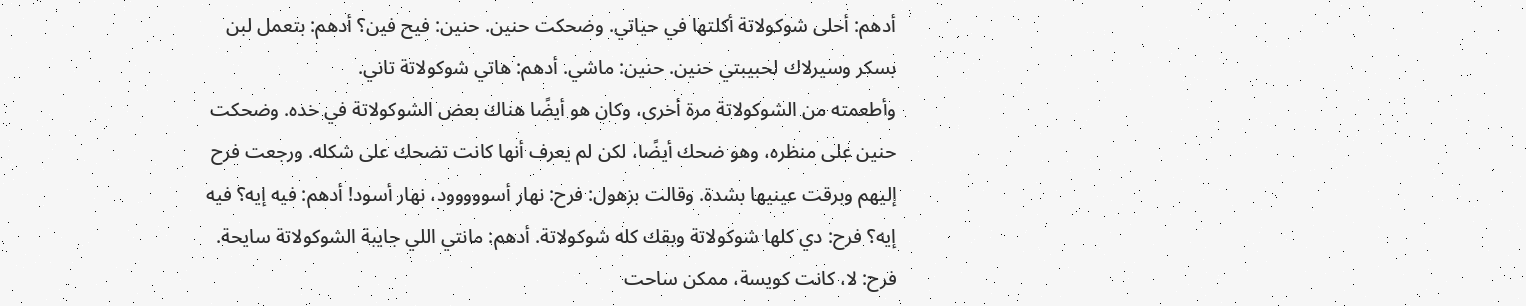أدهم: أحلى شوكولاتة أكلتها في حياتي. وضحكت حنين. حنين: فيح فين؟ أدهم: بتعمل لبن بسكر وسيرلاك لحبيبتي حنين. حنين: ماشي. أدهم: هاتي شوكولاتة تاني.
وأطعمته من الشوكولاتة مرة أخرى، وكان هو أيضًا هناك بعض الشوكولاتة في خده. وضحكت حنين على منظره، وهو ضحك أيضًا، لكن لم يعرف أنها كانت تضحك على شكله. ورجعت فرح إليهم وبرقت عينيها بشدة. وقالت بزهول: فرح: نهار أسووووود، نهار أسود! أدهم: فيه إيه؟ فيه إيه؟ فرح: دي كلها شوكولاتة وبقك كله شوكولاتة. أدهم: مانتي اللي جايبة الشوكولاتة سايحة. فرح: لا، كانت كويسة، ممكن ساحت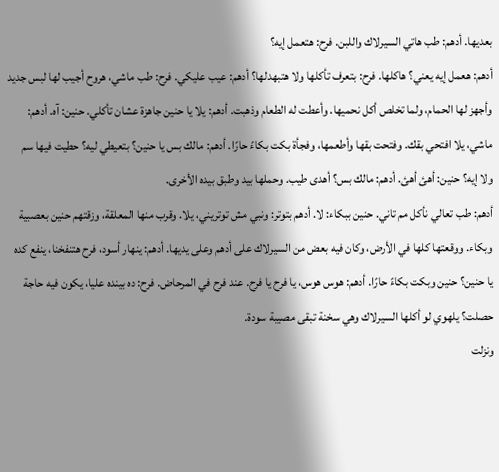بعديها. أدهم: طب هاتي السيرلاك واللبن. فرح: هتعمل إيه؟
أدهم: هعمل إيه يعني؟ هاكلها. فرح: بتعرف تأكلها ولا هتبهدلها؟ أدهم: عيب عليكي. فرح: طب ماشي، هروح أجيب لها لبس جديد وأجهز لها الحمام، ولما تخلص أكل نحميها. وأعطت له الطعام وذهبت. أدهم: يلا يا حنين جاهزة عشان تأكلي. حنين: آه. أدهم: ماشي، يلا افتحي بقك. وفتحت بقها وأطعمها، وفجأة بكت بكاءً حارًا. أدهم: مالك بس يا حنين؟ بتعيطي ليه؟ حطيت فيها سم ولا إيه؟ حنين: أهئ أهئ. أدهم: مالك بس؟ أهدى طيب. وحملها بيد وطبق بيده الأخرى.
أدهم: طب تعالي نأكل مم تاني. حنين ببكاء: لا. أدهم بتوتر: ونبي مش توتريني، يلا. وقرب منها المعلقة، وزقتهم حنين بعصبية وبكاء. ووقعتها كلها في الأرض، وكان فيه بعض من السيرلاك على أدهم وعلى يديها. أدهم: ينهار أسود، فرح هتنفخنا، ينفع كده يا حنين؟ حنين وبكت بكاءً حارًا. أدهم: هوس هوس، يا فرح يا فرح. عند فرح في المرحاض. فرح: ده بينده عليا، يكون فيه حاجة حصلت؟ يلهوي لو أكلها السيرلاك وهي سخنة تبقى مصيبة سودة.
ونزلت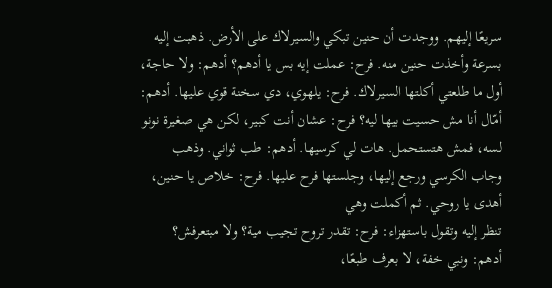سريعًا إليهم. ووجدت أن حنين تبكي والسيرلاك على الأرض. ذهبت إليه بسرعة وأخذت حنين منه. فرح: عملت إيه بس يا أدهم؟ أدهم: ولا حاجة، أول ما طلعتي أكلتها السيرلاك. فرح: يلهوي، دي سخنة قوي عليها. أدهم: أمّال أنا مش حسيت بيها ليه؟ فرح: عشان أنت كبير، لكن هي صغيرة نونو لسه، فمش هتستحمل. هات لي كرسيها. أدهم: طب ثواني. وذهب وجاب الكرسي ورجع إليها، وجلستها فرح عليها. فرح: خلاص يا حنين، أهدى يا روحي. ثم أكملت وهي
تنظر إليه وتقول باستهزاء: فرح: تقدر تروح تجيب مية؟ ولا مبتعرفش؟ أدهم: ونبي خفة، لا بعرف طبعًا،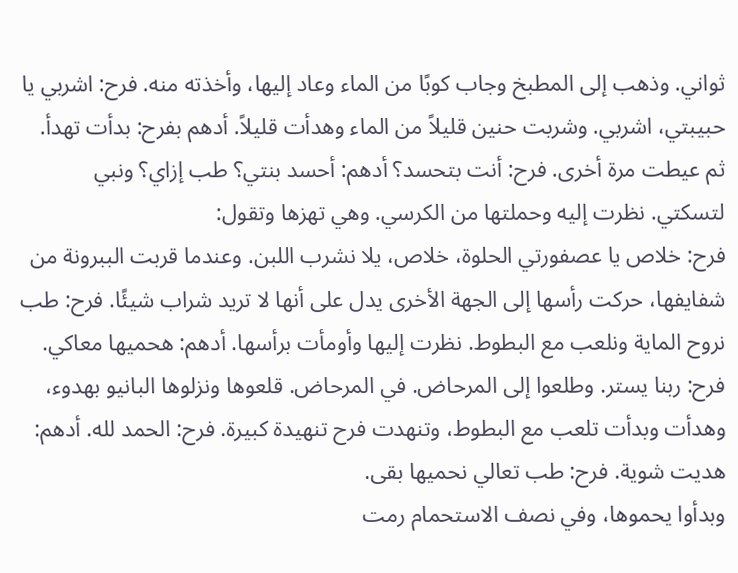ثواني. وذهب إلى المطبخ وجاب كوبًا من الماء وعاد إليها، وأخذته منه. فرح: اشربي يا حبيبتي، اشربي. وشربت حنين قليلاً من الماء وهدأت قليلاً. أدهم بفرح: بدأت تهدأ. ثم عيطت مرة أخرى. فرح: أنت بتحسد؟ أدهم: أحسد بنتي؟ طب إزاي؟ ونبي لتسكتي. نظرت إليه وحملتها من الكرسي. وهي تهزها وتقول:
فرح: خلاص يا عصفورتي الحلوة، خلاص، يلا نشرب اللبن. وعندما قربت الببرونة من شفايفها، حركت رأسها إلى الجهة الأخرى يدل على أنها لا تريد شراب شيئًا. فرح: طب نروح الماية ونلعب مع البطوط. نظرت إليها وأومأت برأسها. أدهم: هحميها معاكي. فرح: ربنا يستر. وطلعوا إلى المرحاض. في المرحاض. قلعوها ونزلوها البانيو بهدوء، وهدأت وبدأت تلعب مع البطوط، وتنهدت فرح تنهيدة كبيرة. فرح: الحمد لله. أدهم: هديت شوية. فرح: طب تعالي نحميها بقى.
وبدأوا يحموها، وفي نصف الاستحمام رمت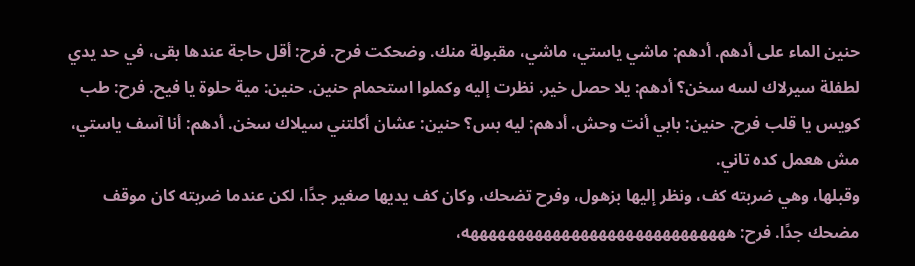حنين الماء على أدهم. أدهم: ماشي ياستي، ماشي، مقبولة منك. وضحكت فرح. فرح: أقل حاجة عندها بقى، في حد يدي لطفلة سيرلاك لسه سخن؟ أدهم: يلا حصل خير. نظرت إليه وكملوا استحمام حنين. حنين: مية حلوة يا فيح. فرح: طب كويس يا قلب فرح. حنين: بابي أنت وحش. أدهم: ليه بس؟ حنين: عشان أكلتني سيلاك سخن. أدهم: أنا آسف ياستي، مش هعمل كده تاني.
وقبلها، وهي ضربته كف، ونظر إليها بزهول، وفرح تضحك، وكان كف يديها صغير جدًا، لكن عندما ضربته كان موقف مضحك جدًا. فرح: هههههههههههههههههههههههههههههه،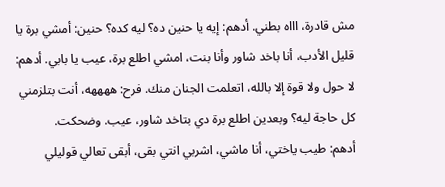مش قادرة، اااه بطني. أدهم: إيه يا حنين ده؟ ليه كده؟ حنين: أمشي برة يا قليل الأدب، أنا باخد شاور وأنا بنت، امشي اطلع برة، عيب يا بابي. أدهم: لا حول ولا قوة إلا بالله، اتعلمت الجنان منك. فرح: ههههه، أنت بتلزمني كل حاجة ليه؟ وبعدين اطلع برة دي بتاخد شاور، عيب. وضحكت.
أدهم: طيب ياختي، أنا ماشي، اشربي انتي بقى، أبقى تعالي قوليلي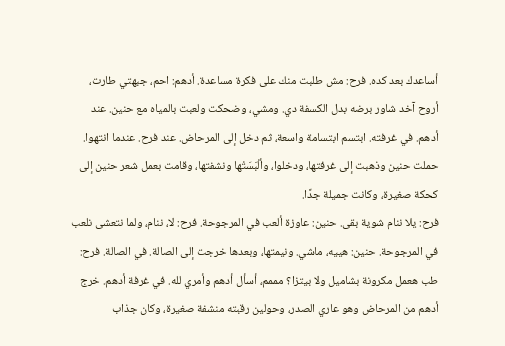أساعدك بعد كده. فرح: مش طلبت منك على فكرة مساعدة. أدهم: احم، جبهتي طارت، أروح آخد شاور برضه بدل الكسفة دي. ومشي، وضحكت ولعبت بالمياه مع حنين. عند أدهم. في غرفته. ابتسم ابتسامة واسعة، ثم دخل إلى المرحاض. عند فرح. عندما انتهوا. حملت حنين وذهبت إلى غرفتها، ودخلوا، وألْبَسَتْها ونشفتها، وقامت بعمل شعر حنين إلى كحكة صغيرة، وكانت جميلة جدًا.
فرح: يلا ننام شوية بقى. حنين: عاوزة ألعب في المرجوحة. فرح: لا، ننام، ولما نتعشى نلعب في المرجوحة. حنين: هييه، ماشي. ونيمتها، وبعدها خرجت إلى الصالة. في الصالة. فرح: طب هعمل مكرونة بشاميل ولا بيتزا؟ مممم، أسأل أدهم وأمري لله. في غرفة أدهم. خرج أدهم من المرحاض وهو عاري الصدر، وحولين رقبته منشفة صغيرة، وكان جذاب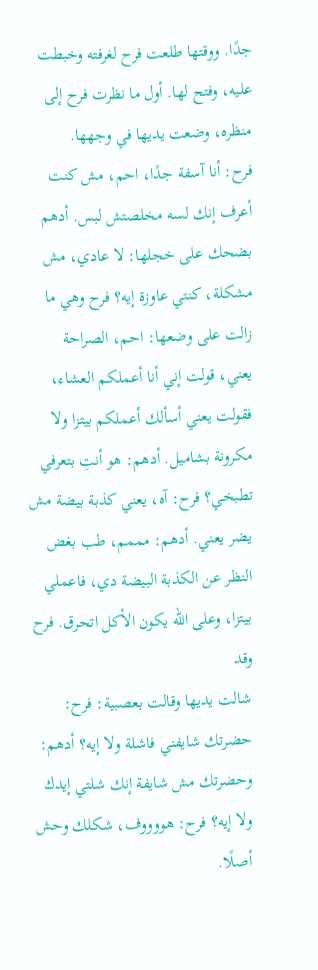جدًا. ووقتها طلعت فرح لغرفته وخبطت عليه، وفتح لها. أول ما نظرت فرح إلى منظره، وضعت يديها في وجهها.
فرح: أنا آسفة جدًا، احم، مش كنت أعرف إنك لسه مخلصتش لبس. أدهم بضحك على خجلها: لا عادي، مش مشكلة، كنتي عاوزة إيه؟ فرح وهي ما زالت على وضعها: احم، الصراحة يعني، قولت إني أنا أعملكم العشاء، فقولت يعني أسألك أعملكم بيتزا ولا مكرونة بشاميل. أدهم: هو أنتِ بتعرفي تطبخي؟ فرح: آه، يعني كذبة بيضة مش يضر يعني. أدهم: مممم، طب بغض النظر عن الكذبة البيضة دي، فاعملي بيتزا، وعلى الله يكون الأكل اتحرق. فرح وقد
شالت يديها وقالت بعصبية: فرح: حضرتك شايفني فاشلة ولا إيه؟ أدهم: وحضرتك مش شايفة إنك شلتي إيدك ولا إيه؟ فرح: هووووف، شكلك وحش أصلًا.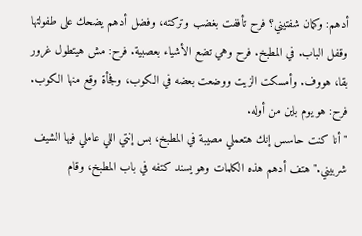أدهم: وكمان شفتيني؟ فرح تأففت بغضب وتركته، وفضل أدهم يضحك على طفولتها وقفل الباب. في المطبخ. فرح وهي تضع الأشياء بعصبية. فرح: مش هيتطول غرور بقا، هووف. وأمسكت الزيت ووضعت بعضه في الكوب، وفجأة وقع منها الكوب. فرح: هو يوم باين من أوله.
"أنا كنت حاسس إنك هتعملي مصيبة في المطبخ، بس إنتي اللي عاملي فيها الشيف شربيني." هتف أدهم هذه الكلمات وهو يسند كتفه في باب المطبخ، وقام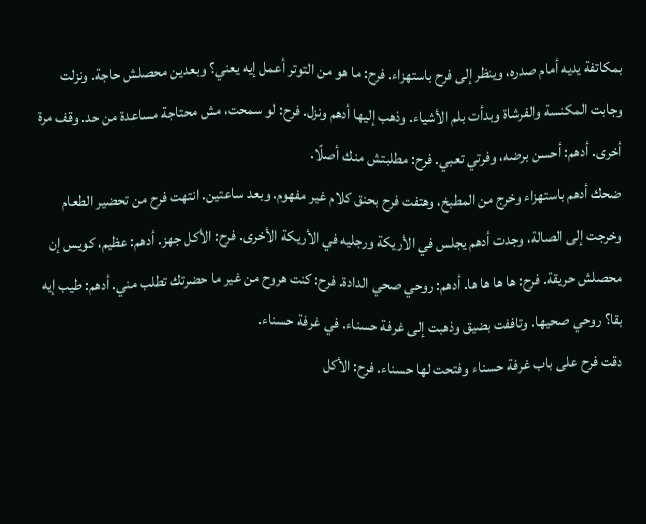بمكاتفة يديه أمام صدره، وينظر إلى فرح باستهزاء. فرح: ما هو من التوتر أعمل إيه يعني؟ وبعدين محصلش حاجة. ونزلت وجابت المكنسة والفرشاة وبدأت بلم الأشياء. وذهب إليها أدهم ونزل. فرح: لو سمحت، مش محتاجة مساعدة من حد. وقف مرة أخرى. أدهم: أحسن برضه، وفرتي تعبي. فرح: مطلبتش منك أصلًا.
ضحك أدهم باستهزاء وخرج من المطبخ، وهتفت فرح بحنق كلام غير مفهوم. وبعد ساعتين. انتهت فرح من تحضير الطعام وخرجت إلى الصالة، وجدت أدهم يجلس في الأريكة ورجليه في الأريكة الأخرى. فرح: الأكل جهز. أدهم: عظيم، كويس إن محصلش حريقة. فرح: ها ها ها ها. أدهم: روحي صحي الدادة. فرح: كنت هروح من غير ما حضرتك تطلب مني. أدهم: طيب إيه بقا؟ روحي صحيها. وتاففت بضيق وذهبت إلى غرفة حسناء. في غرفة حسناء.
دقت فرح على باب غرفة حسناء وفتحت لها حسناء. فرح: الأكل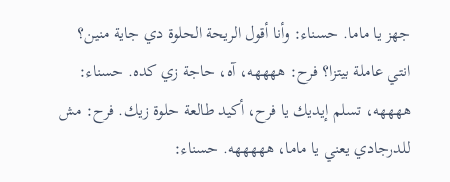جهز يا ماما. حسناء: وأنا أقول الريحة الحلوة دي جاية منين؟ انتي عاملة بيتزا؟ فرح: ههههه، آه، حاجة زي كده. حسناء: ههههه، تسلم إيديك يا فرح، أكيد طالعة حلوة زيك. فرح: مش للدرجادي يعني يا ماما، هههههه. حسناء: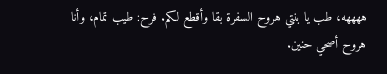ههههه، طب يا بنتي هروح السفرة بقا وأقطع لكم. فرح: طيب تمام، وأنا هروح أصحي حنين.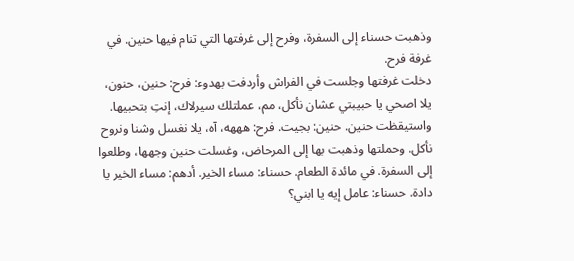وذهبت حسناء إلى السفرة، وفرح إلى غرفتها التي تنام فيها حنين. في غرفة فرح.
دخلت غرفتها وجلست في الفراش وأردفت بهدوء: فرح: حنين، حنون، يلا اصحي يا حبيبتي عشان نأكل، مم، عملتلك سيرلاك، إنتِ بتحبيها. واستيقظت حنين. حنين: بجيت. فرح: هههه، آه، يلا نغسل وشنا ونروح نأكل. وحملتها وذهبت بها إلى المرحاض، وغسلت حنين وجهها، وطلعوا إلى السفرة. في مائدة الطعام. حسناء: مساء الخير. أدهم: مساء الخير يا دادة. حسناء: عامل إيه يا ابني؟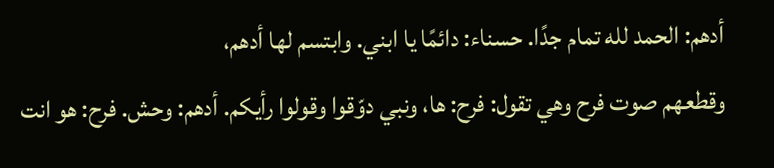أدهم: الحمد لله تمام جدًا. حسناء: دائمًا يا ابني. وابتسم لها أدهم،
وقطعهم صوت فرح وهي تقول: فرح: ها، ونبي دوّقوا وقولوا رأيكم. أدهم: وحش. فرح: هو انت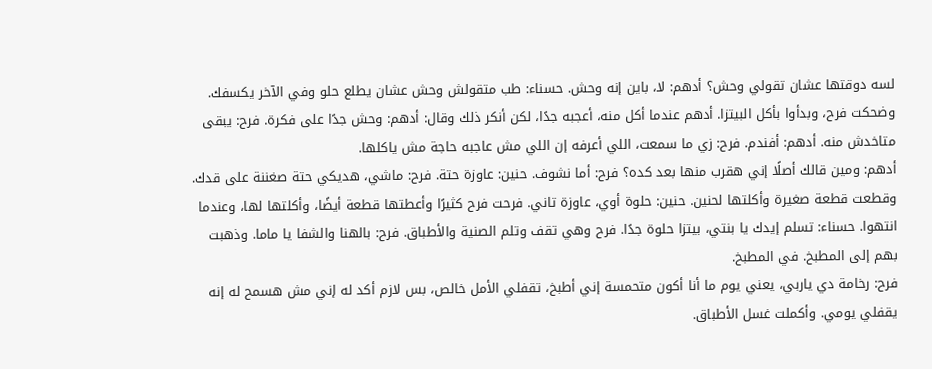لسه دوقتها عشان تقولي وحش؟ أدهم: لا، باين إنه وحش. حسناء: طب متقولش وحش عشان يطلع حلو وفي الآخر يكسفك. وضحكت فرح، وبدأوا بأكل البيتزا. أدهم عندما أكل منه، أعجبه جدًا، لكن أنكر ذلك وقال: أدهم: وحش جدًا على فكرة. فرح: يبقى متاخدش منه. أدهم: أفندم. فرح: زي ما سمعت، اللي أعرفه إن اللي مش عاجبه حاجة مش ياكلها.
أدهم: ومين قالك أصلًا إني هقرب منها بعد كده؟ فرح: أما نشوف. حنين: عاوزة حتة. فرح: ماشي، هديكي حتة صغننة على قدك. وقطعت قطعة صغيرة وأكلتها لحنين. حنين: حلوة أوي، عاوزة تاني. فرحت فرح كثيرًا وأعطتها قطعة أيضًا، وأكلتها لها، وعندما انتهوا. حسناء: تسلم إيدك يا بنتي، بيتزا حلوة جدًا. فرح وهي تقف وتلم الصنية والأطباق. فرح: بالهنا والشفا يا ماما. وذهبت بهم إلى المطبخ. في المطبخ.
فرح: رخامة دي ياربي، يعني يوم ما أنا أكون متحمسة إني أطبخ، تقفلي الأمل خالص، بس لازم أكد له إني مش هسمح له إنه يقفلي يومي. وأكملت غسل الأطباق.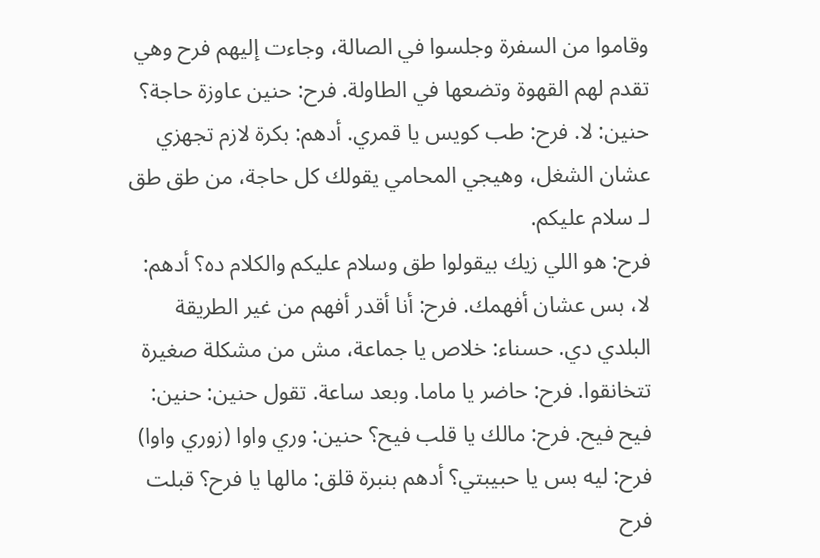وقاموا من السفرة وجلسوا في الصالة، وجاءت إليهم فرح وهي تقدم لهم القهوة وتضعها في الطاولة. فرح: حنين عاوزة حاجة؟ حنين: لا. فرح: طب كويس يا قمري. أدهم: بكرة لازم تجهزي عشان الشغل، وهيجي المحامي يقولك كل حاجة، من طق طق لـ سلام عليكم.
فرح: هو اللي زيك بيقولوا طق وسلام عليكم والكلام ده؟ أدهم: لا، بس عشان أفهمك. فرح: أنا أقدر أفهم من غير الطريقة البلدي دي. حسناء: خلاص يا جماعة، مش من مشكلة صغيرة تتخانقوا. فرح: حاضر يا ماما. وبعد ساعة. تقول حنين: حنين: فيح فيح. فرح: مالك يا قلب فيح؟ حنين: وري واوا (زوري واوا) فرح: ليه بس يا حبيبتي؟ أدهم بنبرة قلق: مالها يا فرح؟ قبلت فرح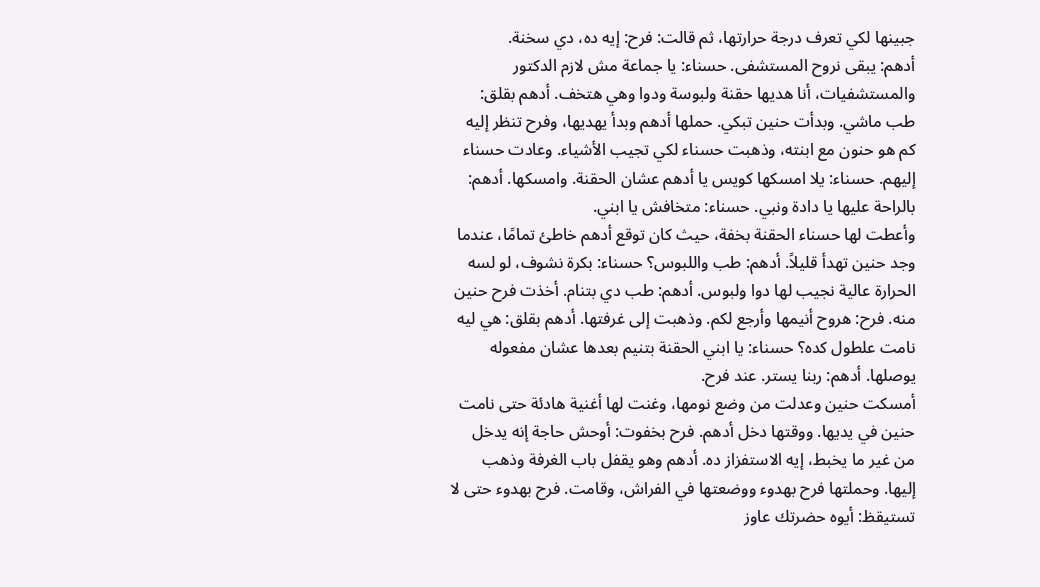جبينها لكي تعرف درجة حرارتها، ثم قالت: فرح: إيه ده، دي سخنة.
أدهم: يبقى نروح المستشفى. حسناء: يا جماعة مش لازم الدكتور والمستشفيات، أنا هديها حقنة ولبوسة ودوا وهي هتخف. أدهم بقلق: طب ماشي. وبدأت حنين تبكي. حملها أدهم وبدأ يهديها، وفرح تنظر إليه كم هو حنون مع ابنته، وذهبت حسناء لكي تجيب الأشياء. وعادت حسناء إليهم. حسناء: يلا امسكها كويس يا أدهم عشان الحقنة. وامسكها. أدهم: بالراحة عليها يا دادة ونبي. حسناء: متخافش يا ابني.
وأعطت لها حسناء الحقنة بخفة، حيث كان توقع أدهم خاطئ تمامًا، عندما وجد حنين تهدأ قليلاً. أدهم: طب واللبوس؟ حسناء: بكرة نشوف، لو لسه الحرارة عالية نجيب لها دوا ولبوس. أدهم: طب دي بتنام. أخذت فرح حنين منه. فرح: هروح أنيمها وأرجع لكم. وذهبت إلى غرفتها. أدهم بقلق: هي ليه نامت علطول كده؟ حسناء: يا ابني الحقنة بتنيم بعدها عشان مفعوله يوصلها. أدهم: ربنا يستر. عند فرح.
أمسكت حنين وعدلت من وضع نومها، وغنت لها أغنية هادئة حتى نامت حنين في يديها. ووقتها دخل أدهم. فرح بخفوت: أوحش حاجة إنه يدخل من غير ما يخبط، إيه الاستفزاز ده. أدهم وهو يقفل باب الغرفة وذهب إليها. وحملتها فرح بهدوء ووضعتها في الفراش، وقامت. فرح بهدوء حتى لا تستيقظ: أيوه حضرتك عاوز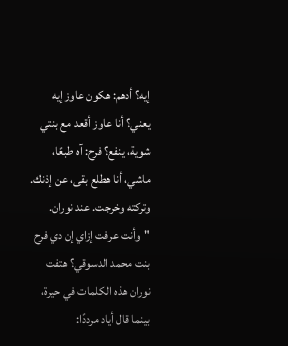إيه؟ أدهم: هكون عاوز إيه يعني؟ أنا عاوز أقعد مع بنتي شوية، ينفع؟ فرح: آه طبعًا، ماشي، أنا هطلع بقى، عن إذنك. وتركته وخرجت. عند نوران.
"وأنت عرفت إزاي إن دي فرح بنت محمد الدسوقي؟ هتفت نوران هذه الكلمات في حيرة، بينما قال أياد مرددًا: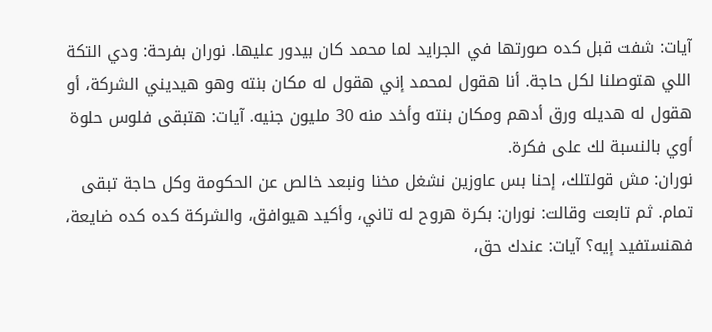آيات: شفت قبل كده صورتها في الجرايد لما محمد كان بيدور عليها. نوران بفرحة: ودي التكة اللي هتوصلنا لكل حاجة. أنا هقول لمحمد إني هقول له مكان بنته وهو هيديني الشركة، أو هقول له هديله ورق أدهم ومكان بنته وأخد منه 30 مليون جنيه. آيات: هتبقى فلوس حلوة أوي بالنسبة لك على فكرة.
نوران: مش قولتلك، إحنا بس عاوزين نشغل مخنا ونبعد خالص عن الحكومة وكل حاجة تبقى تمام. ثم تابعت وقالت: نوران: بكرة هروح له تاني، وأكيد هيوافق، والشركة كده كده ضايعة، فهنستفيد إيه؟ آيات: عندك حق،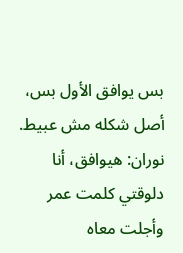بس يوافق الأول بس، أصل شكله مش عبيط. نوران: هيوافق، أنا دلوقتي كلمت عمر وأجلت معاه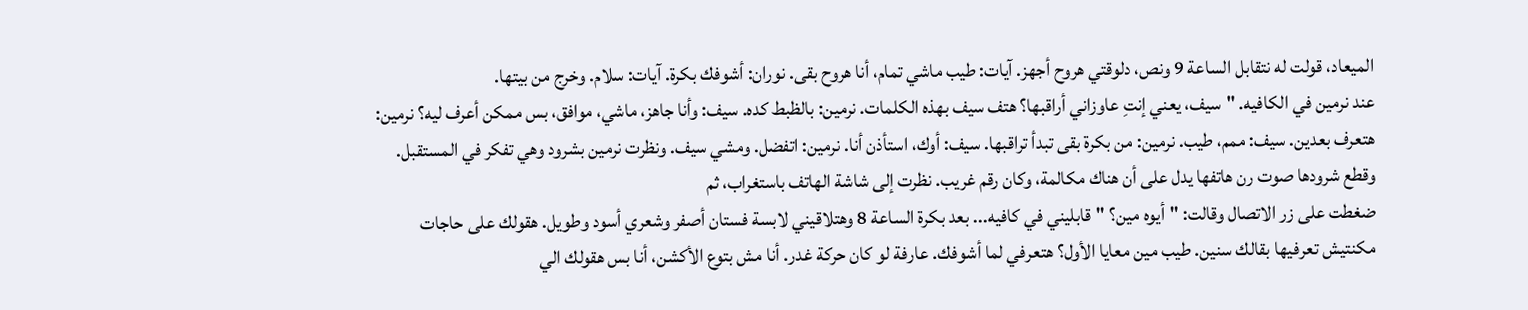الميعاد، قولت له نتقابل الساعة 9 ونص، دلوقتي هروح أجهز. آيات: طيب ماشي تمام، أنا هروح بقى. نوران: أشوفك بكرة. آيات: سلام. وخرج من بيتها.
عند نرمين في الكافيه. "سيف، يعني إنتِ عاوزاني أراقبها؟ هتف سيف بهذه الكلمات. نرمين: بالظبط كده. سيف: وأنا جاهز، ماشي، موافق، بس ممكن أعرف ليه؟ نرمين: هتعرف بعدين. سيف: ممم، طيب. نرمين: من بكرة بقى تبدأ تراقبها. سيف: أوك، استأذن أنا. نرمين: اتفضل. ومشي سيف. ونظرت نرمين بشرود وهي تفكر في المستقبل. وقطع شرودها صوت رن هاتفها يدل على أن هناك مكالمة، وكان رقم غريب. نظرت إلى شاشة الهاتف باستغراب، ثم
ضغطت على زر الاتصال وقالت: "أيوه مين؟ "قابليني في كافيه... بعد بكرة الساعة 8 وهتلاقيني لابسة فستان أصفر وشعري أسود وطويل. هقولك على حاجات مكنتيش تعرفيها بقالك سنين. طيب مين معايا الأول؟ هتعرفي لما أشوفك. عارفة لو كان حركة غدر. أنا مش بتوع الأكشن، أنا بس هقولك الي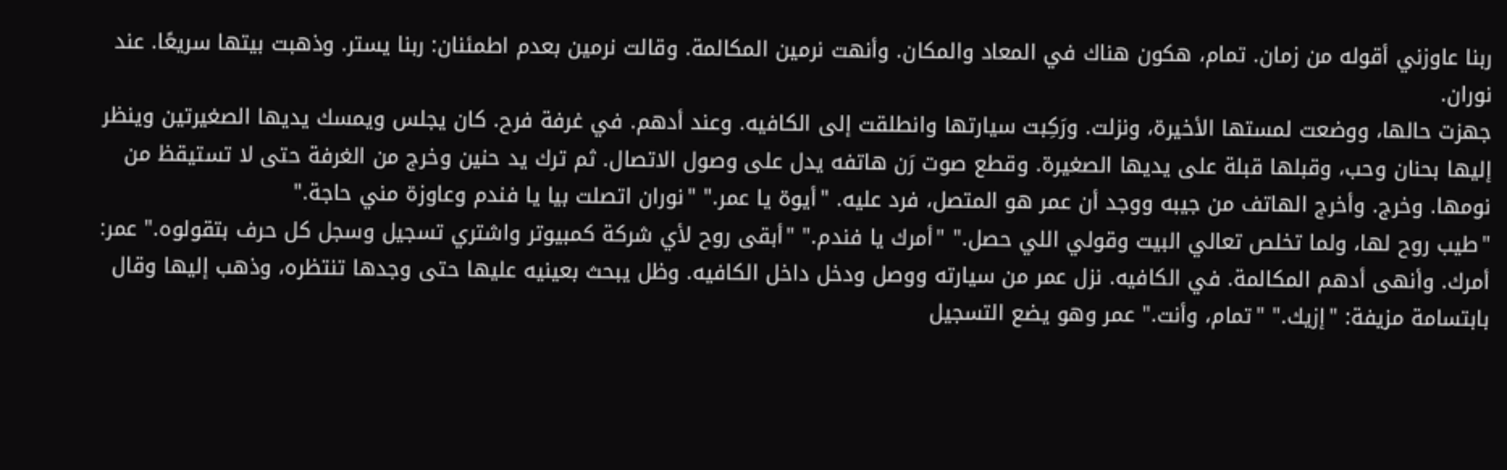ربنا عاوزني أقوله من زمان. تمام، هكون هناك في المعاد والمكان. وأنهت نرمين المكالمة. وقالت نرمين بعدم اطمئنان: ربنا يستر. وذهبت بيتها سريعًا. عند نوران.
جهزت حالها، ووضعت لمستها الأخيرة، ونزلت. ورَكِبت سيارتها وانطلقت إلى الكافيه. وعند أدهم. في غرفة فرح. كان يجلس ويمسك يديها الصغيرتين وينظر إليها بحنان وحب، وقبلها قبلة على يديها الصغيرة. وقطع صوت رَن هاتفه يدل على وصول الاتصال. ثم ترك يد حنين وخرج من الغرفة حتى لا تستيقظ من نومها. وخرج. وأخرج الهاتف من جيبه ووجد أن عمر هو المتصل، فرد عليه. "أيوة يا عمر." "نوران اتصلت بيا يا فندم وعاوزة مني حاجة."
"طيب روح لها، ولما تخلص تعالي البيت وقولي اللي حصل." "أمرك يا فندم." "أبقى روح لأي شركة كمبيوتر واشتري تسجيل وسجل كل حرف بتقولوه." عمر: أمرك. وأنهى أدهم المكالمة. في الكافيه. نزل عمر من سيارته ووصل ودخل داخل الكافيه. وظل يبحث بعينيه عليها حتى وجدها تنتظره، وذهب إليها وقال بابتسامة مزيفة: "إزيك." "تمام، وأنت." عمر وهو يضع التسجيل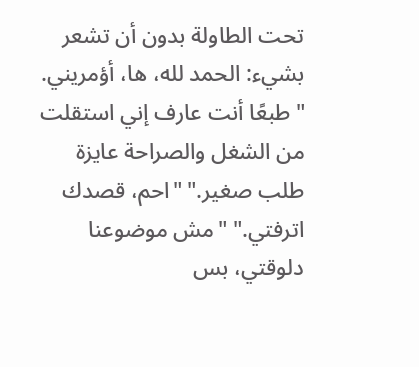تحت الطاولة بدون أن تشعر بشيء: الحمد لله، ها، أؤمريني.
"طبعًا أنت عارف إني استقلت من الشغل والصراحة عايزة طلب صغير." "احم، قصدك اترفتي." "مش موضوعنا دلوقتي، بس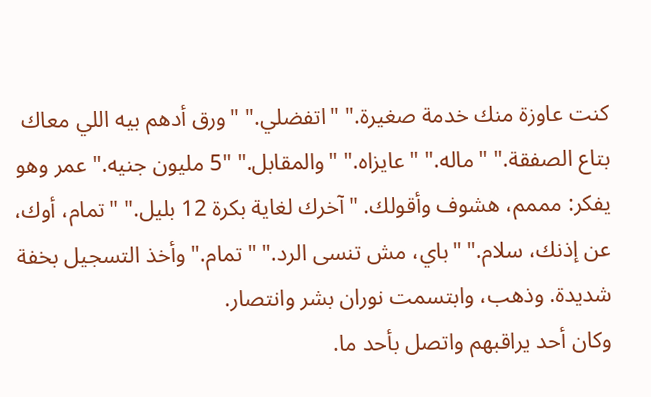كنت عاوزة منك خدمة صغيرة." "اتفضلي." "ورق أدهم بيه اللي معاك بتاع الصفقة." "ماله." "عايزاه." "والمقابل." "5 مليون جنيه." عمر وهو يفكر: مممم، هشوف وأقولك. "آخرك لغاية بكرة 12 بليل." "تمام، أوك، عن إذنك، سلام." "باي، مش تنسى الرد." "تمام." وأخذ التسجيل بخفة شديدة. وذهب، وابتسمت نوران بشر وانتصار.
وكان أحد يراقبهم واتصل بأحد ما.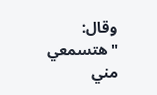وقال: "هتسمعي مني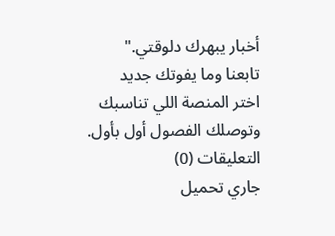أخبار يبهرك دلوقتي."
تابعنا وما يفوتك جديد
اختر المنصة اللي تناسبك وتوصلك الفصول أول بأول.
التعليقات (0)
جاري تحميل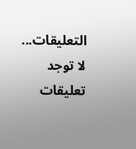التعليقات...
لا توجد تعليقات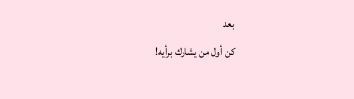بعد
كن أول من يشارك برأيه!